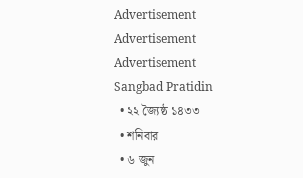Advertisement
Advertisement
Advertisement
Sangbad Pratidin
  • ২২ জ্যৈষ্ঠ ১৪৩৩
  • শনিবার
  • ৬ জুন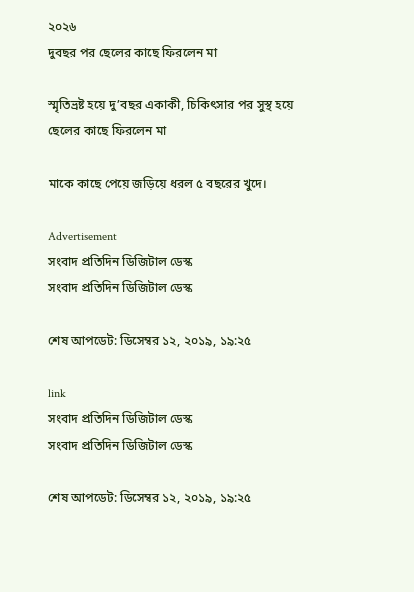২০২৬
দুবছর পর ছেলের কাছে ফিরলেন মা

স্মৃতিভ্রষ্ট হয়ে দু’বছর একাকী, চিকিৎসার পর সুস্থ হয়ে ছেলের কাছে ফিরলেন মা

মাকে কাছে পেয়ে জড়িয়ে ধরল ৫ বছরের খুদে।

Advertisement
সংবাদ প্রতিদিন ডিজিটাল ডেস্ক
সংবাদ প্রতিদিন ডিজিটাল ডেস্ক

শেষ আপডেট: ডিসেম্বর ১২, ২০১৯, ১৯:২৫

link
সংবাদ প্রতিদিন ডিজিটাল ডেস্ক
সংবাদ প্রতিদিন ডিজিটাল ডেস্ক

শেষ আপডেট: ডিসেম্বর ১২, ২০১৯, ১৯:২৫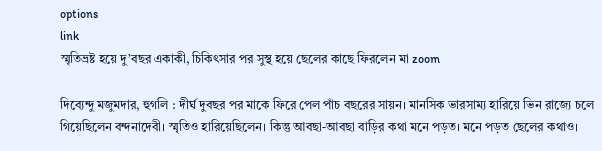options
link
স্মৃতিভ্রষ্ট হয়ে দু’বছর একাকী, চিকিৎসার পর সুস্থ হয়ে ছেলের কাছে ফিরলেন মা zoom

দিব্যেন্দু মজুমদার, হুগলি : দীর্ঘ দুবছর পর মাকে ফিরে পেল পাঁচ বছরের সায়ন। মানসিক ভারসাম্য হারিয়ে ভিন রাজ্যে চলে গিয়েছিলেন বন্দনাদেবী। স্মৃতিও হারিয়েছিলেন। কিন্তু আবছা-আবছা বাড়ির কথা মনে পড়ত। মনে পড়ত ছেলের কথাও।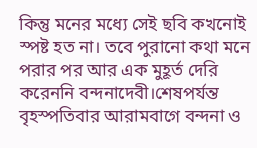কিন্তু মনের মধ্যে সেই ছবি কখনোই স্পষ্ট হত না। তবে পুরানো কথা মনে পরার পর আর এক মুহূর্ত দেরি করেননি বন্দনাদেবী।শেষপর্যন্ত বৃহস্পতিবার আরামবাগে বন্দনা ও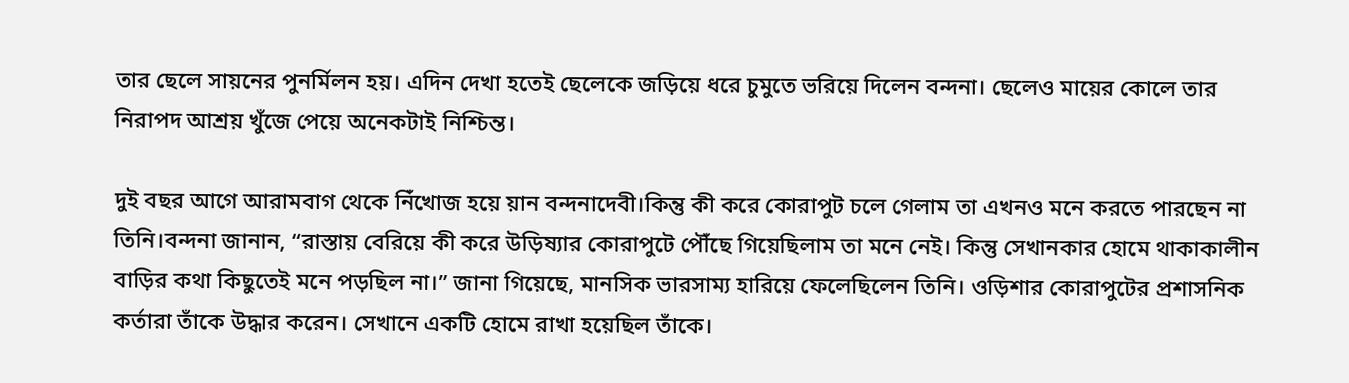তার ছেলে সায়নের পুনর্মিলন হয়। এদিন দেখা হতেই ছেলেকে জড়িয়ে ধরে চুমুতে ভরিয়ে দিলেন বন্দনা। ছেলেও মায়ের কোলে তার নিরাপদ আশ্রয় খুঁজে পেয়ে অনেকটাই নিশ্চিন্ত।

দুই বছর আগে আরামবাগ থেকে নিঁখোজ হয়ে য়ান বন্দনাদেবী।কিন্তু কী করে কোরাপুট চলে গেলাম তা এখনও মনে করতে পারছেন না তিনি।বন্দনা জানান, “রাস্তায় বেরিয়ে কী করে উড়িষ্যার কোরাপুটে পৌঁছে গিয়েছিলাম তা মনে নেই। কিন্তু সেখানকার হোমে থাকাকালীন বাড়ির কথা কিছুতেই মনে পড়ছিল না।” জানা গিয়েছে, মানসিক ভারসাম্য হারিয়ে ফেলেছিলেন তিনি। ওড়িশার কোরাপুটের প্রশাসনিক কর্তারা তাঁকে উদ্ধার করেন। সেখানে একটি হোমে রাখা হয়েছিল তাঁকে।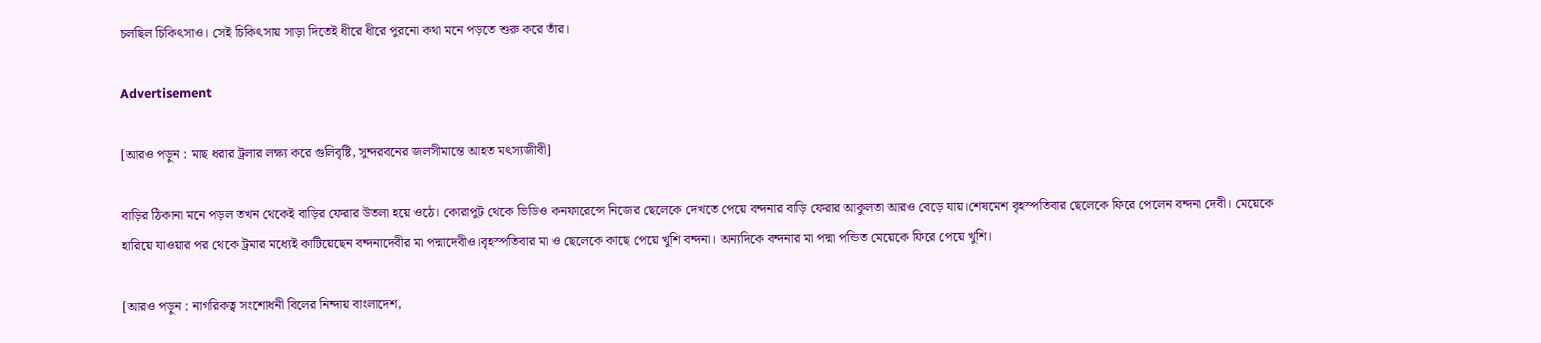চলছিল চিকিৎসাও। সেই চিকিৎসায় সাড়া দিতেই ধীরে ধীরে পুরনো কথা মনে পড়তে শুরু করে তাঁর।

Advertisement

[আরও পড়ুন : মাছ ধরার ট্রলার লক্ষ্য করে গুলিবৃষ্টি, সুন্দরবনের জলসীমান্তে আহত মৎস্যজীবী]

বাড়ির ঠিকানা মনে পড়ল তখন থেকেই বাড়ির ফেরার উতলা হয়ে ওঠে। কোরাপুট থেকে ভিডিও কনফারেন্সে নিজের ছেলেকে দেখতে পেয়ে বন্দনার বাড়ি ফেরার আকুলতা আরও বেড়ে যায়।শেষমেশ বৃহস্পতিবার ছেলেকে ফিরে পেলেন বন্দনা দেবী। মেয়েকে হারিয়ে যাওয়ার পর থেকে ট্রমার মধ্যেই কাটিয়েছেন বন্দনাদেবীর মা পদ্মাদেবীও।বৃহস্পতিবার মা ও ছেলেকে কাছে পেয়ে খুশি বন্দনা। অন্যদিকে বন্দনার মা পদ্মা পন্ডিত মেয়েকে ফিরে পেয়ে খুশি।

[আরও পড়ুন : নাগরিকত্ব সংশোধনী বিলের নিন্দায় বাংলাদেশ,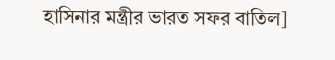হাসিনার মন্ত্রীর ভারত সফর বাতিল]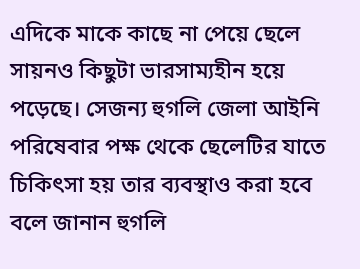এদিকে মাকে কাছে না পেয়ে ছেলে সায়নও কিছুটা ভারসাম্যহীন হয়ে পড়েছে। সেজন্য হুগলি জেলা আইনি পরিষেবার পক্ষ থেকে ছেলেটির যাতে চিকিৎসা হয় তার ব্যবস্থাও করা হবে বলে জানান হুগলি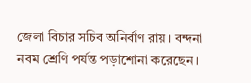জেলা বিচার সচিব অনির্বাণ রায়। বন্দনা নবম শ্রেণি পর্যন্ত পড়াশোনা করেছেন।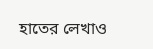হাতের লেখাও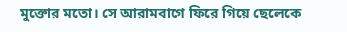মুক্তোর মতো। সে আরামবাগে ফিরে গিয়ে ছেলেকে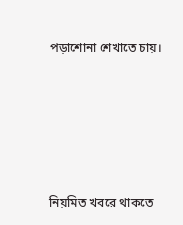পড়াশোনা শেখাতে চায়।







নিয়মিত খবরে থাকতে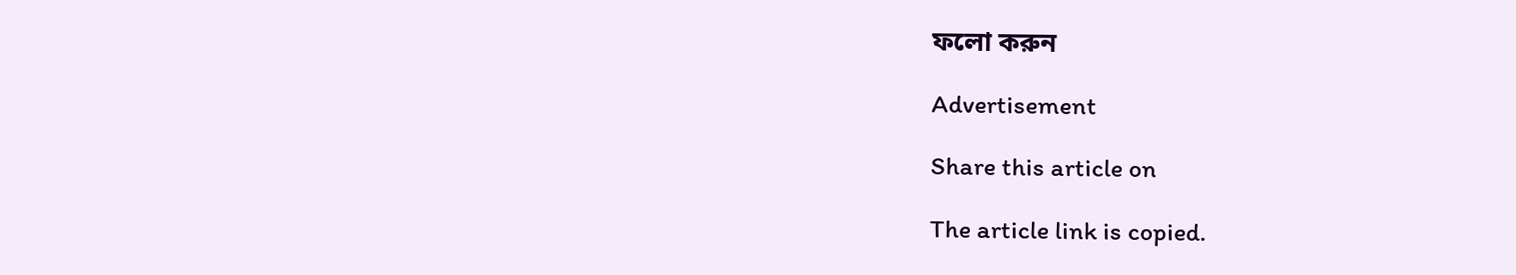ফলো করুন

Advertisement

Share this article on

The article link is copied.